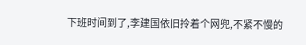下班时间到了,李建国依旧拎着个网兜,不紧不慢的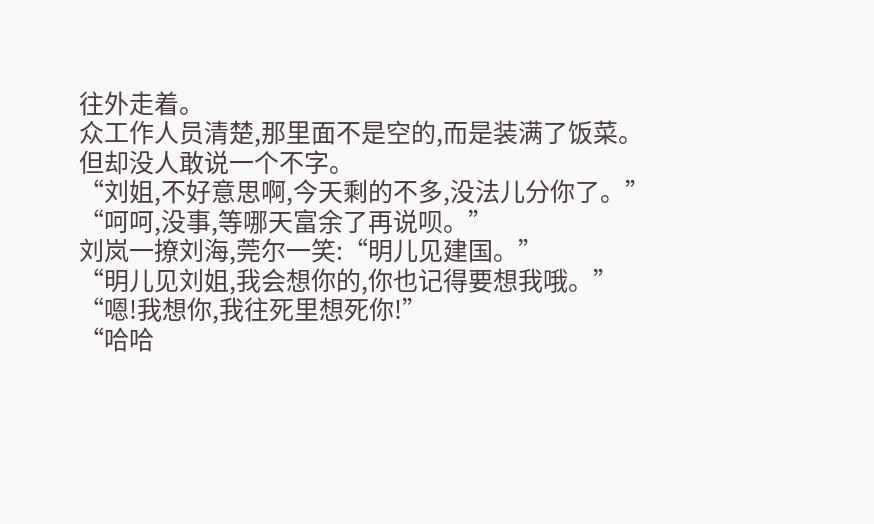往外走着。
众工作人员清楚,那里面不是空的,而是装满了饭菜。
但却没人敢说一个不字。
“刘姐,不好意思啊,今天剩的不多,没法儿分你了。”
“呵呵,没事,等哪天富余了再说呗。”
刘岚一撩刘海,莞尔一笑:“明儿见建国。”
“明儿见刘姐,我会想你的,你也记得要想我哦。”
“嗯!我想你,我往死里想死你!”
“哈哈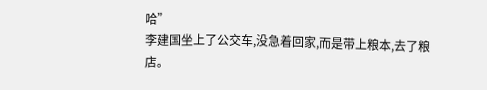哈”
李建国坐上了公交车,没急着回家,而是带上粮本,去了粮店。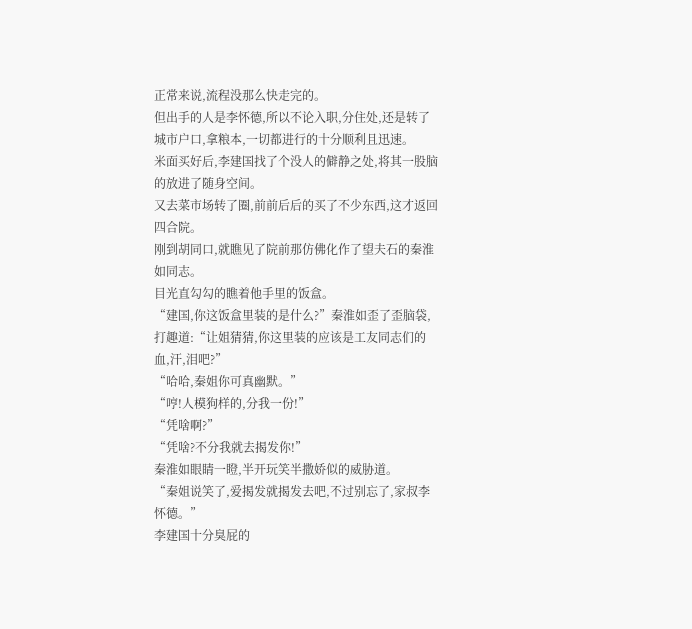正常来说,流程没那么快走完的。
但出手的人是李怀德,所以不论入职,分住处,还是转了城市户口,拿粮本,一切都进行的十分顺利且迅速。
米面买好后,李建国找了个没人的僻静之处,将其一股脑的放进了随身空间。
又去菜市场转了圈,前前后后的买了不少东西,这才返回四合院。
刚到胡同口,就瞧见了院前那仿佛化作了望夫石的秦淮如同志。
目光直勾勾的瞧着他手里的饭盒。
“建国,你这饭盒里装的是什么?”秦淮如歪了歪脑袋,打趣道:“让姐猜猜,你这里装的应该是工友同志们的血,汗,泪吧?”
“哈哈,秦姐你可真幽默。”
“哼!人模狗样的,分我一份!”
“凭啥啊?”
“凭啥?不分我就去揭发你!”
秦淮如眼睛一瞪,半开玩笑半撒娇似的威胁道。
“秦姐说笑了,爱揭发就揭发去吧,不过别忘了,家叔李怀德。”
李建国十分臭屁的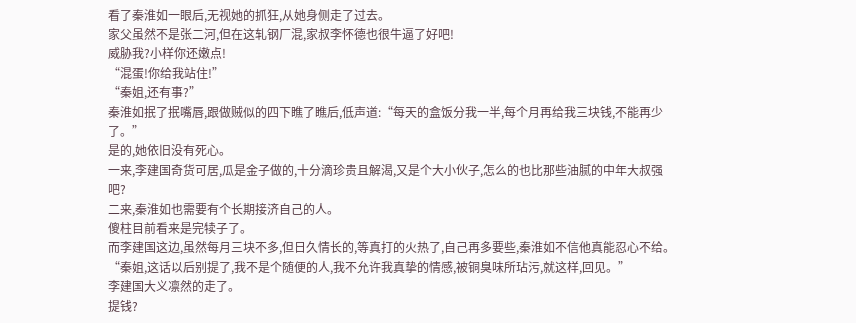看了秦淮如一眼后,无视她的抓狂,从她身侧走了过去。
家父虽然不是张二河,但在这轧钢厂混,家叔李怀德也很牛逼了好吧!
威胁我?小样你还嫩点!
“混蛋!你给我站住!”
“秦姐,还有事?”
秦淮如抿了抿嘴唇,跟做贼似的四下瞧了瞧后,低声道:“每天的盒饭分我一半,每个月再给我三块钱,不能再少了。”
是的,她依旧没有死心。
一来,李建国奇货可居,瓜是金子做的,十分滴珍贵且解渴,又是个大小伙子,怎么的也比那些油腻的中年大叔强吧?
二来,秦淮如也需要有个长期接济自己的人。
傻柱目前看来是完犊子了。
而李建国这边,虽然每月三块不多,但日久情长的,等真打的火热了,自己再多要些,秦淮如不信他真能忍心不给。
“秦姐,这话以后别提了,我不是个随便的人,我不允许我真挚的情感,被铜臭味所玷污,就这样,回见。”
李建国大义凛然的走了。
提钱?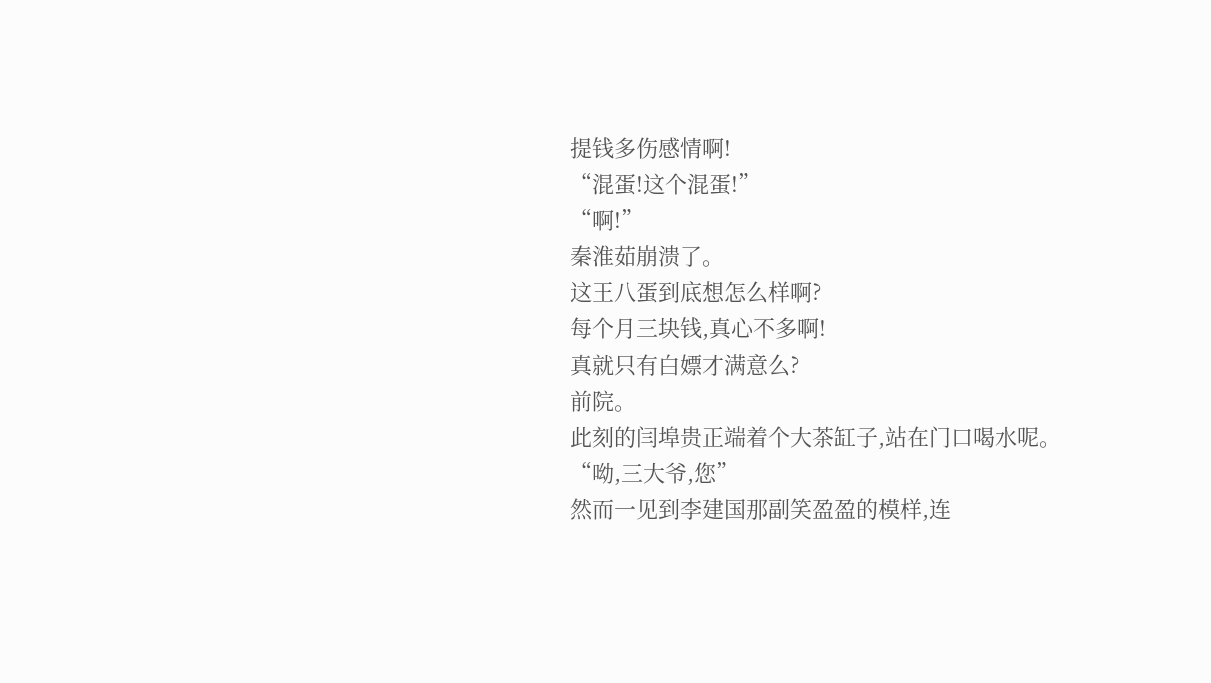提钱多伤感情啊!
“混蛋!这个混蛋!”
“啊!”
秦淮茹崩溃了。
这王八蛋到底想怎么样啊?
每个月三块钱,真心不多啊!
真就只有白嫖才满意么?
前院。
此刻的闫埠贵正端着个大茶缸子,站在门口喝水呢。
“呦,三大爷,您”
然而一见到李建国那副笑盈盈的模样,连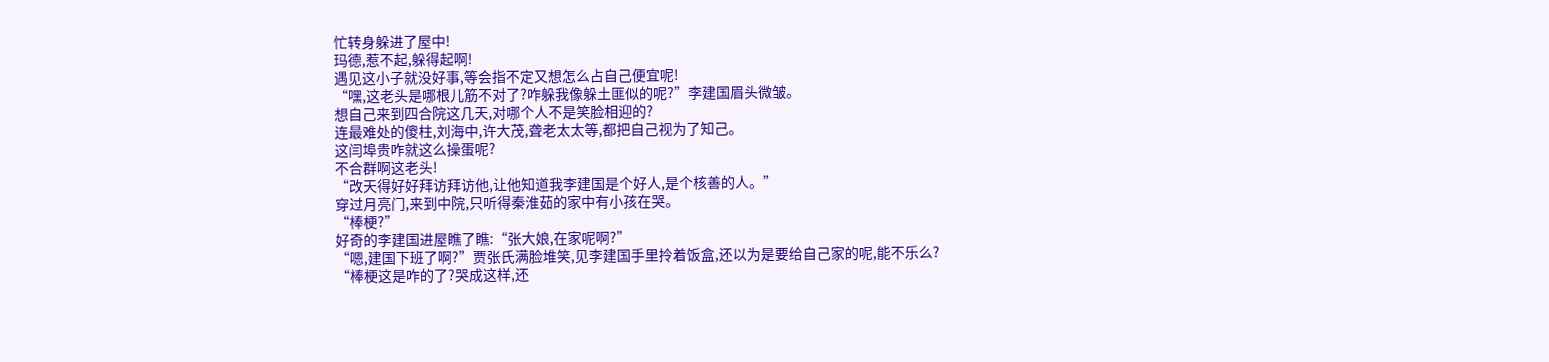忙转身躲进了屋中!
玛德,惹不起,躲得起啊!
遇见这小子就没好事,等会指不定又想怎么占自己便宜呢!
“嘿,这老头是哪根儿筋不对了?咋躲我像躲土匪似的呢?”李建国眉头微皱。
想自己来到四合院这几天,对哪个人不是笑脸相迎的?
连最难处的傻柱,刘海中,许大茂,聋老太太等,都把自己视为了知己。
这闫埠贵咋就这么操蛋呢?
不合群啊这老头!
“改天得好好拜访拜访他,让他知道我李建国是个好人,是个核善的人。”
穿过月亮门,来到中院,只听得秦淮茹的家中有小孩在哭。
“棒梗?”
好奇的李建国进屋瞧了瞧:“张大娘,在家呢啊?”
“嗯,建国下班了啊?”贾张氏满脸堆笑,见李建国手里拎着饭盒,还以为是要给自己家的呢,能不乐么?
“棒梗这是咋的了?哭成这样,还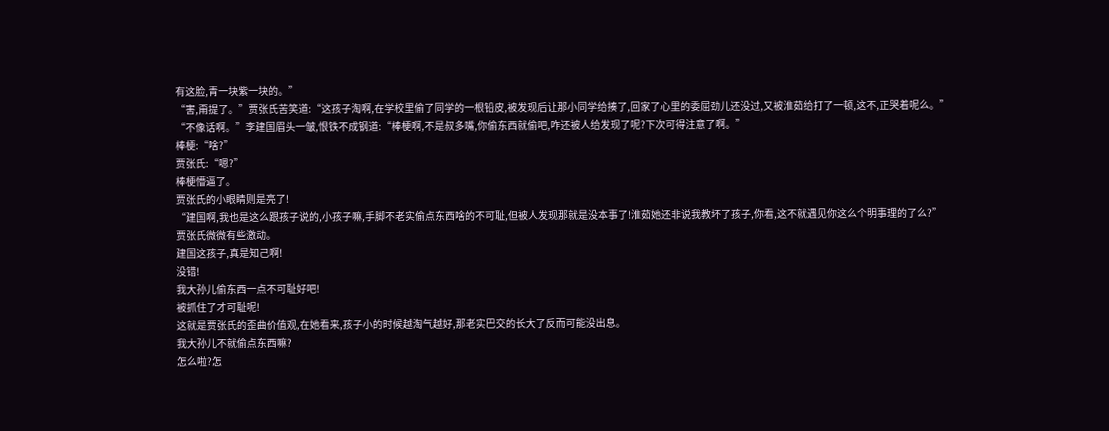有这脸,青一块紫一块的。”
“害,甭提了。”贾张氏苦笑道:“这孩子淘啊,在学校里偷了同学的一根铅皮,被发现后让那小同学给揍了,回家了心里的委屈劲儿还没过,又被淮茹给打了一顿,这不,正哭着呢么。”
“不像话啊。”李建国眉头一皱,恨铁不成钢道:“棒梗啊,不是叔多嘴,你偷东西就偷吧,咋还被人给发现了呢?下次可得注意了啊。”
棒梗:“啥?”
贾张氏:“嗯?”
棒梗懵逼了。
贾张氏的小眼睛则是亮了!
“建国啊,我也是这么跟孩子说的,小孩子嘛,手脚不老实偷点东西啥的不可耻,但被人发现那就是没本事了!淮茹她还非说我教坏了孩子,你看,这不就遇见你这么个明事理的了么?”
贾张氏微微有些激动。
建国这孩子,真是知己啊!
没错!
我大孙儿偷东西一点不可耻好吧!
被抓住了才可耻呢!
这就是贾张氏的歪曲价值观,在她看来,孩子小的时候越淘气越好,那老实巴交的长大了反而可能没出息。
我大孙儿不就偷点东西嘛?
怎么啦?怎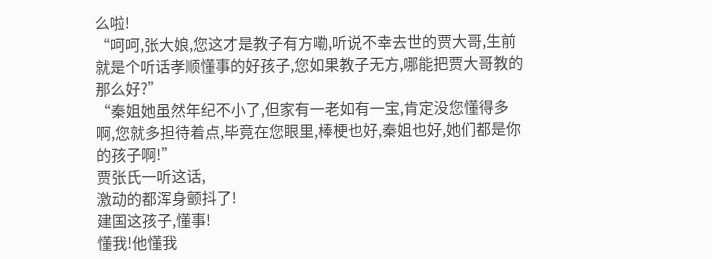么啦!
“呵呵,张大娘,您这才是教子有方嘞,听说不幸去世的贾大哥,生前就是个听话孝顺懂事的好孩子,您如果教子无方,哪能把贾大哥教的那么好?”
“秦姐她虽然年纪不小了,但家有一老如有一宝,肯定没您懂得多啊,您就多担待着点,毕竟在您眼里,棒梗也好,秦姐也好,她们都是你的孩子啊!”
贾张氏一听这话,
激动的都浑身颤抖了!
建国这孩子,懂事!
懂我!他懂我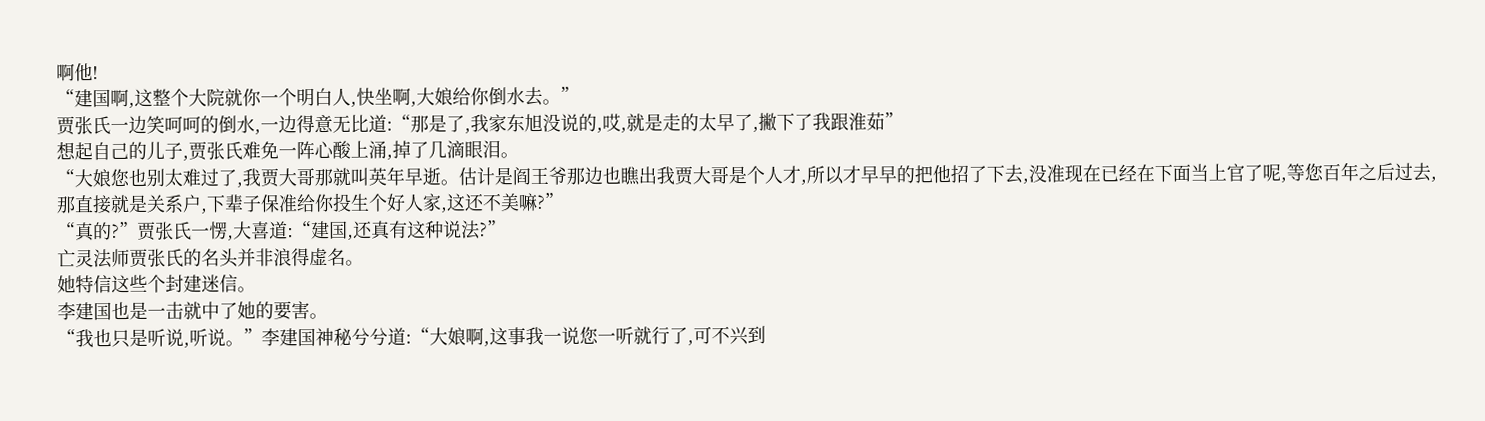啊他!
“建国啊,这整个大院就你一个明白人,快坐啊,大娘给你倒水去。”
贾张氏一边笑呵呵的倒水,一边得意无比道:“那是了,我家东旭没说的,哎,就是走的太早了,撇下了我跟淮茹”
想起自己的儿子,贾张氏难免一阵心酸上涌,掉了几滴眼泪。
“大娘您也别太难过了,我贾大哥那就叫英年早逝。估计是阎王爷那边也瞧出我贾大哥是个人才,所以才早早的把他招了下去,没准现在已经在下面当上官了呢,等您百年之后过去,那直接就是关系户,下辈子保准给你投生个好人家,这还不美嘛?”
“真的?”贾张氏一愣,大喜道:“建国,还真有这种说法?”
亡灵法师贾张氏的名头并非浪得虚名。
她特信这些个封建迷信。
李建国也是一击就中了她的要害。
“我也只是听说,听说。”李建国神秘兮兮道:“大娘啊,这事我一说您一听就行了,可不兴到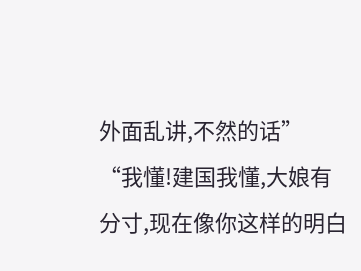外面乱讲,不然的话”
“我懂!建国我懂,大娘有分寸,现在像你这样的明白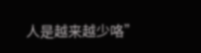人是越来越少咯”